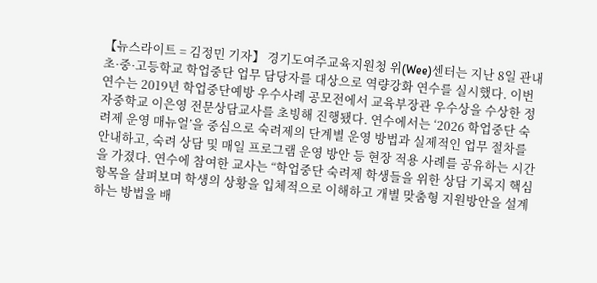【뉴스라이트 = 김정민 기자】 경기도여주교육지원청 위(Wee)센터는 지난 8일 관내 초·중·고등학교 학업중단 업무 담당자를 대상으로 역량강화 연수를 실시했다. 이번 연수는 2019년 학업중단예방 우수사례 공모전에서 교육부장관 우수상을 수상한 정자중학교 이은영 전문상담교사를 초빙해 진행됐다. 연수에서는 ‘2026 학업중단 숙려제 운영 매뉴얼’을 중심으로 숙려제의 단계별 운영 방법과 실제적인 업무 절차를 안내하고, 숙려 상담 및 매일 프로그램 운영 방안 등 현장 적용 사례를 공유하는 시간을 가졌다. 연수에 참여한 교사는 “학업중단 숙려제 학생들을 위한 상담 기록지 핵심 항목을 살펴보며 학생의 상황을 입체적으로 이해하고 개별 맞춤형 지원방안을 설계하는 방법을 배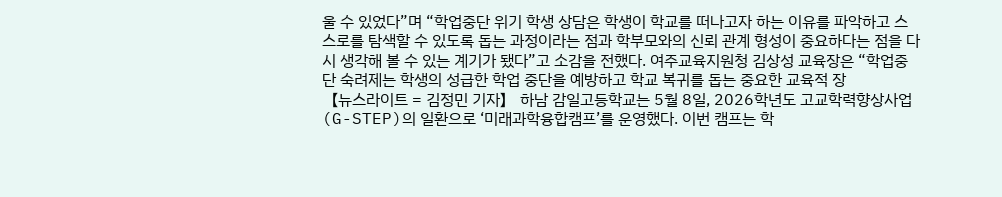울 수 있었다”며 “학업중단 위기 학생 상담은 학생이 학교를 떠나고자 하는 이유를 파악하고 스스로를 탐색할 수 있도록 돕는 과정이라는 점과 학부모와의 신뢰 관계 형성이 중요하다는 점을 다시 생각해 볼 수 있는 계기가 됐다”고 소감을 전했다. 여주교육지원청 김상성 교육장은 “학업중단 숙려제는 학생의 성급한 학업 중단을 예방하고 학교 복귀를 돕는 중요한 교육적 장
【뉴스라이트 = 김정민 기자】 하남 감일고등학교는 5월 8일, 2026학년도 고교학력향상사업(G-STEP)의 일환으로 ‘미래과학융합캠프’를 운영했다. 이번 캠프는 학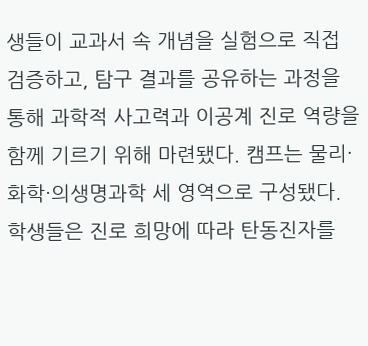생들이 교과서 속 개념을 실험으로 직접 검증하고, 탐구 결과를 공유하는 과정을 통해 과학적 사고력과 이공계 진로 역량을 함께 기르기 위해 마련됐다. 캠프는 물리·화학·의생명과학 세 영역으로 구성됐다. 학생들은 진로 희망에 따라 탄동진자를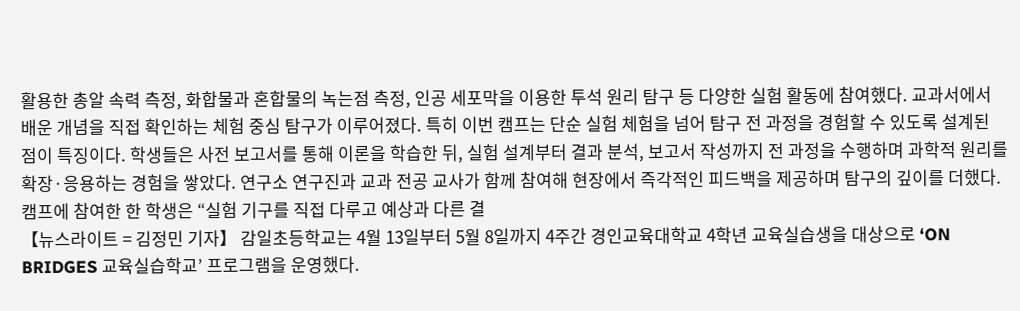활용한 총알 속력 측정, 화합물과 혼합물의 녹는점 측정, 인공 세포막을 이용한 투석 원리 탐구 등 다양한 실험 활동에 참여했다. 교과서에서 배운 개념을 직접 확인하는 체험 중심 탐구가 이루어졌다. 특히 이번 캠프는 단순 실험 체험을 넘어 탐구 전 과정을 경험할 수 있도록 설계된 점이 특징이다. 학생들은 사전 보고서를 통해 이론을 학습한 뒤, 실험 설계부터 결과 분석, 보고서 작성까지 전 과정을 수행하며 과학적 원리를 확장·응용하는 경험을 쌓았다. 연구소 연구진과 교과 전공 교사가 함께 참여해 현장에서 즉각적인 피드백을 제공하며 탐구의 깊이를 더했다. 캠프에 참여한 한 학생은 “실험 기구를 직접 다루고 예상과 다른 결
【뉴스라이트 = 김정민 기자】 감일초등학교는 4월 13일부터 5월 8일까지 4주간 경인교육대학교 4학년 교육실습생을 대상으로 ‘ON BRIDGES 교육실습학교’ 프로그램을 운영했다.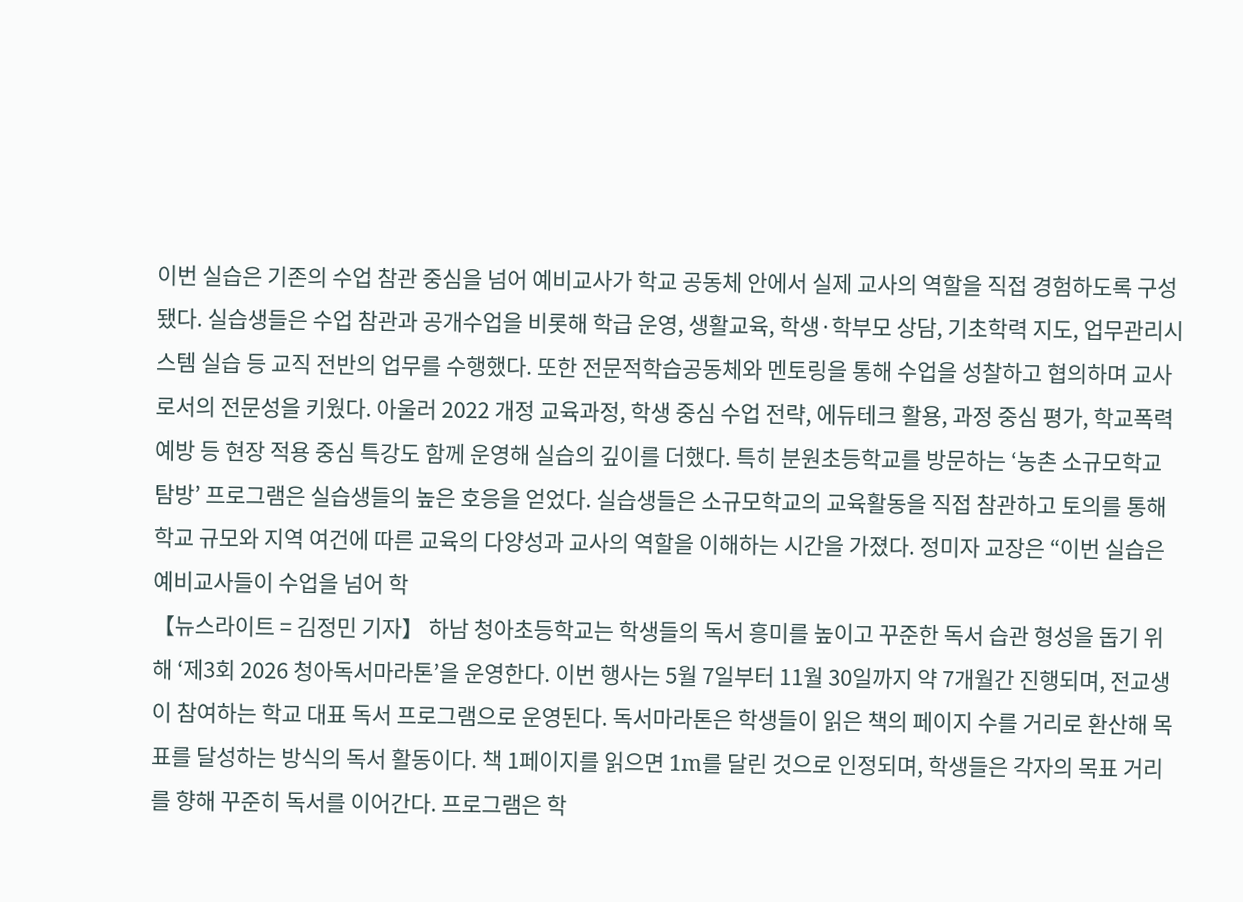이번 실습은 기존의 수업 참관 중심을 넘어 예비교사가 학교 공동체 안에서 실제 교사의 역할을 직접 경험하도록 구성됐다. 실습생들은 수업 참관과 공개수업을 비롯해 학급 운영, 생활교육, 학생·학부모 상담, 기초학력 지도, 업무관리시스템 실습 등 교직 전반의 업무를 수행했다. 또한 전문적학습공동체와 멘토링을 통해 수업을 성찰하고 협의하며 교사로서의 전문성을 키웠다. 아울러 2022 개정 교육과정, 학생 중심 수업 전략, 에듀테크 활용, 과정 중심 평가, 학교폭력 예방 등 현장 적용 중심 특강도 함께 운영해 실습의 깊이를 더했다. 특히 분원초등학교를 방문하는 ‘농촌 소규모학교 탐방’ 프로그램은 실습생들의 높은 호응을 얻었다. 실습생들은 소규모학교의 교육활동을 직접 참관하고 토의를 통해 학교 규모와 지역 여건에 따른 교육의 다양성과 교사의 역할을 이해하는 시간을 가졌다. 정미자 교장은 “이번 실습은 예비교사들이 수업을 넘어 학
【뉴스라이트 = 김정민 기자】 하남 청아초등학교는 학생들의 독서 흥미를 높이고 꾸준한 독서 습관 형성을 돕기 위해 ‘제3회 2026 청아독서마라톤’을 운영한다. 이번 행사는 5월 7일부터 11월 30일까지 약 7개월간 진행되며, 전교생이 참여하는 학교 대표 독서 프로그램으로 운영된다. 독서마라톤은 학생들이 읽은 책의 페이지 수를 거리로 환산해 목표를 달성하는 방식의 독서 활동이다. 책 1페이지를 읽으면 1m를 달린 것으로 인정되며, 학생들은 각자의 목표 거리를 향해 꾸준히 독서를 이어간다. 프로그램은 학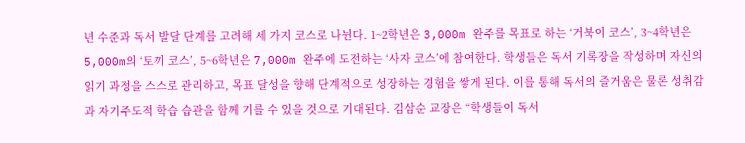년 수준과 독서 발달 단계를 고려해 세 가지 코스로 나뉜다. 1~2학년은 3,000m 완주를 목표로 하는 ‘거북이 코스’, 3~4학년은 5,000m의 ‘토끼 코스’, 5~6학년은 7,000m 완주에 도전하는 ‘사자 코스’에 참여한다. 학생들은 독서 기록장을 작성하며 자신의 읽기 과정을 스스로 관리하고, 목표 달성을 향해 단계적으로 성장하는 경험을 쌓게 된다. 이를 통해 독서의 즐거움은 물론 성취감과 자기주도적 학습 습관을 함께 기를 수 있을 것으로 기대된다. 김삼순 교장은 “학생들이 독서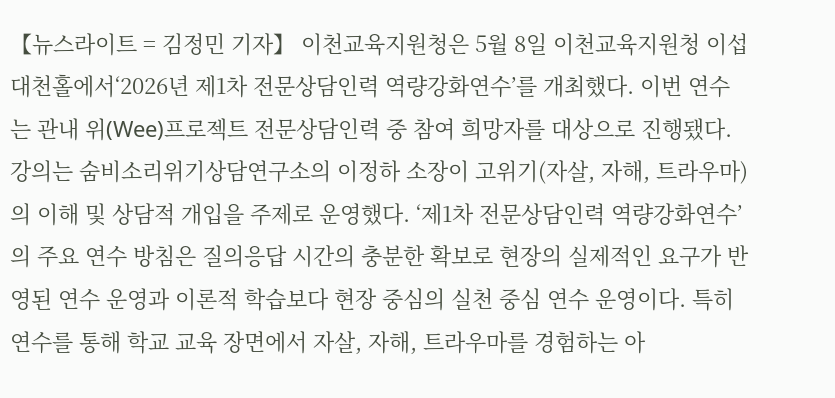【뉴스라이트 = 김정민 기자】 이천교육지원청은 5월 8일 이천교육지원청 이섭대천홀에서‘2026년 제1차 전문상담인력 역량강화연수’를 개최했다. 이번 연수는 관내 위(Wee)프로젝트 전문상담인력 중 참여 희망자를 대상으로 진행됐다. 강의는 숨비소리위기상담연구소의 이정하 소장이 고위기(자살, 자해, 트라우마)의 이해 및 상담적 개입을 주제로 운영했다. ‘제1차 전문상담인력 역량강화연수’의 주요 연수 방침은 질의응답 시간의 충분한 확보로 현장의 실제적인 요구가 반영된 연수 운영과 이론적 학습보다 현장 중심의 실천 중심 연수 운영이다. 특히 연수를 통해 학교 교육 장면에서 자살, 자해, 트라우마를 경험하는 아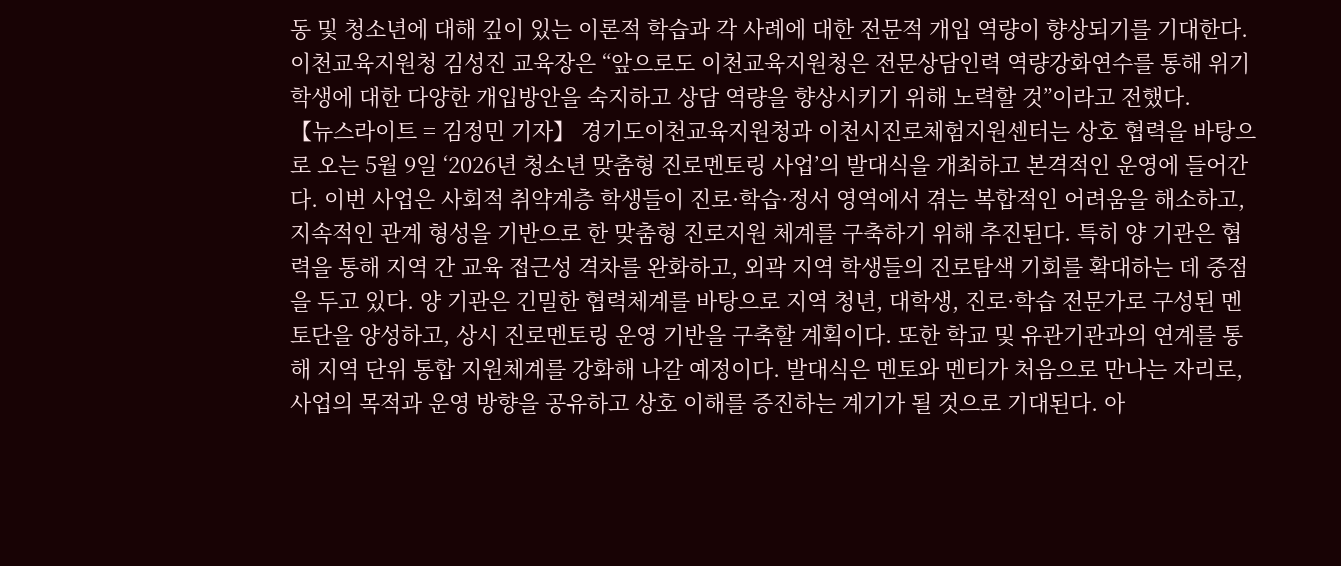동 및 청소년에 대해 깊이 있는 이론적 학습과 각 사례에 대한 전문적 개입 역량이 향상되기를 기대한다. 이천교육지원청 김성진 교육장은 “앞으로도 이천교육지원청은 전문상담인력 역량강화연수를 통해 위기학생에 대한 다양한 개입방안을 숙지하고 상담 역량을 향상시키기 위해 노력할 것”이라고 전했다.
【뉴스라이트 = 김정민 기자】 경기도이천교육지원청과 이천시진로체험지원센터는 상호 협력을 바탕으로 오는 5월 9일 ‘2026년 청소년 맞춤형 진로멘토링 사업’의 발대식을 개최하고 본격적인 운영에 들어간다. 이번 사업은 사회적 취약계층 학생들이 진로·학습·정서 영역에서 겪는 복합적인 어려움을 해소하고, 지속적인 관계 형성을 기반으로 한 맞춤형 진로지원 체계를 구축하기 위해 추진된다. 특히 양 기관은 협력을 통해 지역 간 교육 접근성 격차를 완화하고, 외곽 지역 학생들의 진로탐색 기회를 확대하는 데 중점을 두고 있다. 양 기관은 긴밀한 협력체계를 바탕으로 지역 청년, 대학생, 진로·학습 전문가로 구성된 멘토단을 양성하고, 상시 진로멘토링 운영 기반을 구축할 계획이다. 또한 학교 및 유관기관과의 연계를 통해 지역 단위 통합 지원체계를 강화해 나갈 예정이다. 발대식은 멘토와 멘티가 처음으로 만나는 자리로, 사업의 목적과 운영 방향을 공유하고 상호 이해를 증진하는 계기가 될 것으로 기대된다. 아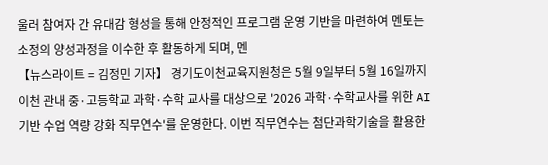울러 참여자 간 유대감 형성을 통해 안정적인 프로그램 운영 기반을 마련하여 멘토는 소정의 양성과정을 이수한 후 활동하게 되며, 멘
【뉴스라이트 = 김정민 기자】 경기도이천교육지원청은 5월 9일부터 5월 16일까지 이천 관내 중·고등학교 과학·수학 교사를 대상으로 '2026 과학·수학교사를 위한 AI기반 수업 역량 강화 직무연수'를 운영한다. 이번 직무연수는 첨단과학기술을 활용한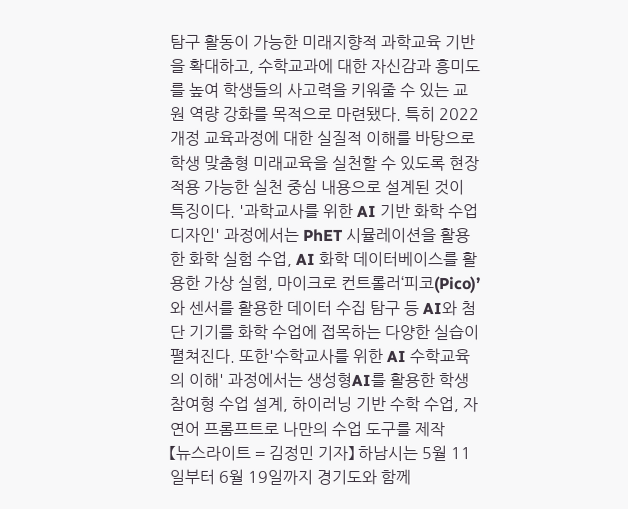탐구 활동이 가능한 미래지향적 과학교육 기반을 확대하고, 수학교과에 대한 자신감과 흥미도를 높여 학생들의 사고력을 키워줄 수 있는 교원 역량 강화를 목적으로 마련됐다. 특히 2022 개정 교육과정에 대한 실질적 이해를 바탕으로 학생 맞춤형 미래교육을 실천할 수 있도록 현장 적용 가능한 실천 중심 내용으로 설계된 것이 특징이다. '과학교사를 위한 AI 기반 화학 수업 디자인' 과정에서는 PhET 시뮬레이션을 활용한 화학 실험 수업, AI 화학 데이터베이스를 활용한 가상 실험, 마이크로 컨트롤러‘피코(Pico)’와 센서를 활용한 데이터 수집 탐구 등 AI와 첨단 기기를 화학 수업에 접목하는 다양한 실습이 펼쳐진다. 또한'수학교사를 위한 AI 수학교육의 이해' 과정에서는 생성형AI를 활용한 학생 참여형 수업 설계, 하이러닝 기반 수학 수업, 자연어 프롬프트로 나만의 수업 도구를 제작
【뉴스라이트 = 김정민 기자】 하남시는 5월 11일부터 6월 19일까지 경기도와 함께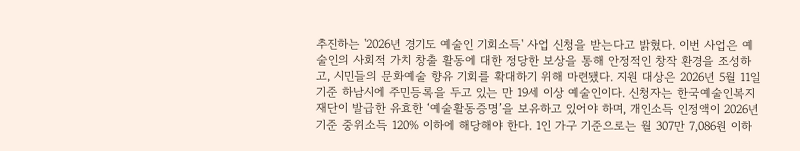추진하는 '2026년 경기도 예술인 기회소득' 사업 신청을 받는다고 밝혔다. 이번 사업은 예술인의 사회적 가치 창출 활동에 대한 정당한 보상을 통해 안정적인 창작 환경을 조성하고, 시민들의 문화예술 향유 기회를 확대하기 위해 마련됐다. 지원 대상은 2026년 5월 11일 기준 하남시에 주민등록을 두고 있는 만 19세 이상 예술인이다. 신청자는 한국예술인복지재단이 발급한 유효한 ‘예술활동증명’을 보유하고 있어야 하며, 개인소득 인정액이 2026년 기준 중위소득 120% 이하에 해당해야 한다. 1인 가구 기준으로는 월 307만 7,086원 이하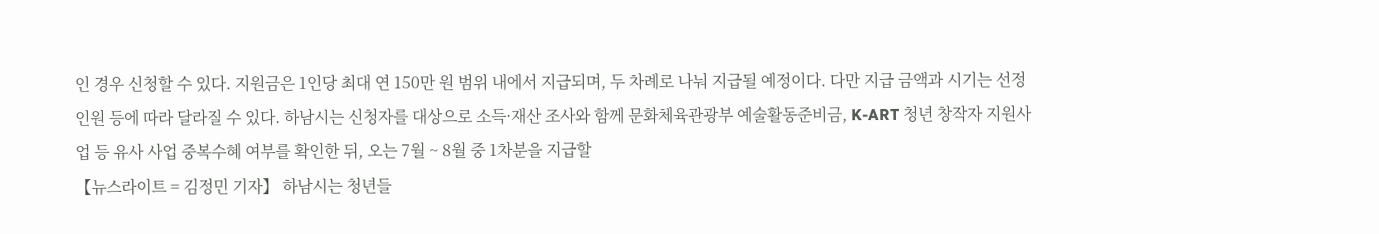인 경우 신청할 수 있다. 지원금은 1인당 최대 연 150만 원 범위 내에서 지급되며, 두 차례로 나눠 지급될 예정이다. 다만 지급 금액과 시기는 선정 인원 등에 따라 달라질 수 있다. 하남시는 신청자를 대상으로 소득·재산 조사와 함께 문화체육관광부 예술활동준비금, K-ART 청년 창작자 지원사업 등 유사 사업 중복수혜 여부를 확인한 뒤, 오는 7월 ~ 8월 중 1차분을 지급할
【뉴스라이트 = 김정민 기자】 하남시는 청년들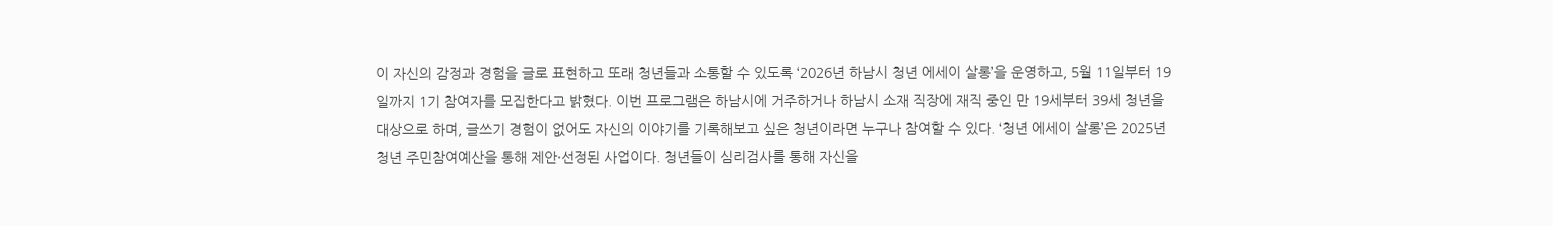이 자신의 감정과 경험을 글로 표현하고 또래 청년들과 소통할 수 있도록 ‘2026년 하남시 청년 에세이 살롱’을 운영하고, 5월 11일부터 19일까지 1기 참여자를 모집한다고 밝혔다. 이번 프로그램은 하남시에 거주하거나 하남시 소재 직장에 재직 중인 만 19세부터 39세 청년을 대상으로 하며, 글쓰기 경험이 없어도 자신의 이야기를 기록해보고 싶은 청년이라면 누구나 참여할 수 있다. ‘청년 에세이 살롱’은 2025년 청년 주민참여예산을 통해 제안·선정된 사업이다. 청년들이 심리검사를 통해 자신을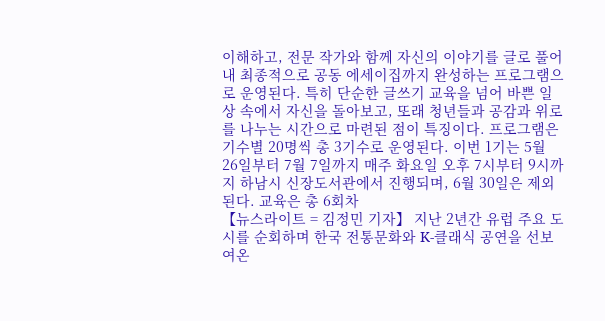이해하고, 전문 작가와 함께 자신의 이야기를 글로 풀어내 최종적으로 공동 에세이집까지 완성하는 프로그램으로 운영된다. 특히 단순한 글쓰기 교육을 넘어 바쁜 일상 속에서 자신을 돌아보고, 또래 청년들과 공감과 위로를 나누는 시간으로 마련된 점이 특징이다. 프로그램은 기수별 20명씩 총 3기수로 운영된다. 이번 1기는 5월 26일부터 7월 7일까지 매주 화요일 오후 7시부터 9시까지 하남시 신장도서관에서 진행되며, 6월 30일은 제외된다. 교육은 총 6회차
【뉴스라이트 = 김정민 기자】 지난 2년간 유럽 주요 도시를 순회하며 한국 전통문화와 K-클래식 공연을 선보여온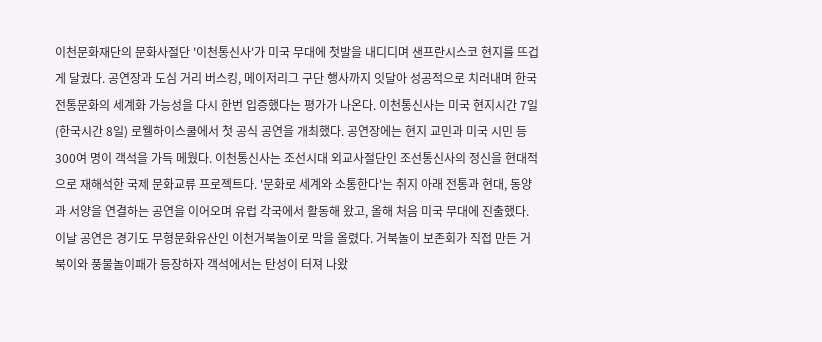이천문화재단의 문화사절단 '이천통신사'가 미국 무대에 첫발을 내디디며 샌프란시스코 현지를 뜨겁게 달궜다. 공연장과 도심 거리 버스킹, 메이저리그 구단 행사까지 잇달아 성공적으로 치러내며 한국 전통문화의 세계화 가능성을 다시 한번 입증했다는 평가가 나온다. 이천통신사는 미국 현지시간 7일(한국시간 8일) 로웰하이스쿨에서 첫 공식 공연을 개최했다. 공연장에는 현지 교민과 미국 시민 등 300여 명이 객석을 가득 메웠다. 이천통신사는 조선시대 외교사절단인 조선통신사의 정신을 현대적으로 재해석한 국제 문화교류 프로젝트다. '문화로 세계와 소통한다'는 취지 아래 전통과 현대, 동양과 서양을 연결하는 공연을 이어오며 유럽 각국에서 활동해 왔고, 올해 처음 미국 무대에 진출했다. 이날 공연은 경기도 무형문화유산인 이천거북놀이로 막을 올렸다. 거북놀이 보존회가 직접 만든 거북이와 풍물놀이패가 등장하자 객석에서는 탄성이 터져 나왔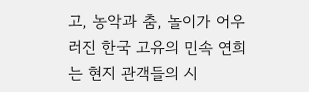고, 농악과 춤, 놀이가 어우러진 한국 고유의 민속 연희는 현지 관객들의 시